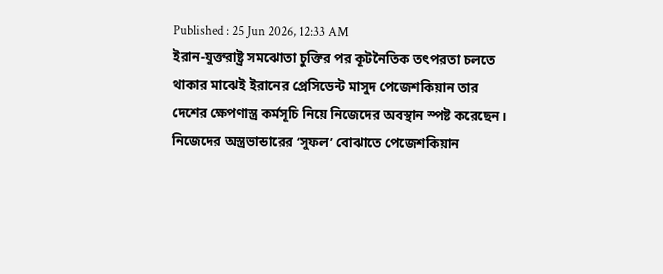Published : 25 Jun 2026, 12:33 AM
ইরান-যুক্তরাষ্ট্র সমঝোতা চুক্তির পর কূটনৈতিক তৎপরতা চলতে থাকার মাঝেই ইরানের প্রেসিডেন্ট মাসুদ পেজেশকিয়ান তার দেশের ক্ষেপণাস্ত্র কর্মসূচি নিয়ে নিজেদের অবস্থান স্পষ্ট করেছেন।
নিজেদের অস্ত্রভান্ডারের ‘সুফল’ বোঝাতে পেজেশকিয়ান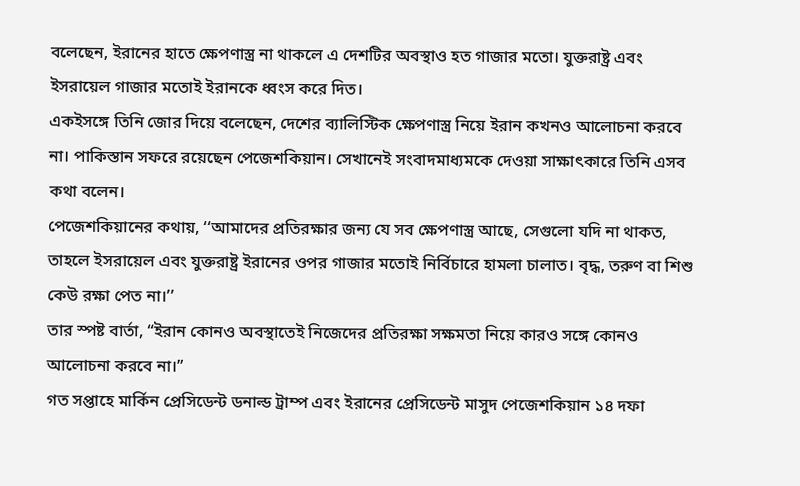বলেছেন, ইরানের হাতে ক্ষেপণাস্ত্র না থাকলে এ দেশটির অবস্থাও হত গাজার মতো। যুক্তরাষ্ট্র এবং ইসরায়েল গাজার মতোই ইরানকে ধ্বংস করে দিত।
একইসঙ্গে তিনি জোর দিয়ে বলেছেন, দেশের ব্যালিস্টিক ক্ষেপণাস্ত্র নিয়ে ইরান কখনও আলোচনা করবে না। পাকিস্তান সফরে রয়েছেন পেজেশকিয়ান। সেখানেই সংবাদমাধ্যমকে দেওয়া সাক্ষাৎকারে তিনি এসব কথা বলেন।
পেজেশকিয়ানের কথায়, ‘‘আমাদের প্রতিরক্ষার জন্য যে সব ক্ষেপণাস্ত্র আছে, সেগুলো যদি না থাকত, তাহলে ইসরায়েল এবং যুক্তরাষ্ট্র ইরানের ওপর গাজার মতোই নির্বিচারে হামলা চালাত। বৃদ্ধ, তরুণ বা শিশু কেউ রক্ষা পেত না।’’
তার স্পষ্ট বার্তা, “ইরান কোনও অবস্থাতেই নিজেদের প্রতিরক্ষা সক্ষমতা নিয়ে কারও সঙ্গে কোনও আলোচনা করবে না।”
গত সপ্তাহে মার্কিন প্রেসিডেন্ট ডনাল্ড ট্রাম্প এবং ইরানের প্রেসিডেন্ট মাসুদ পেজেশকিয়ান ১৪ দফা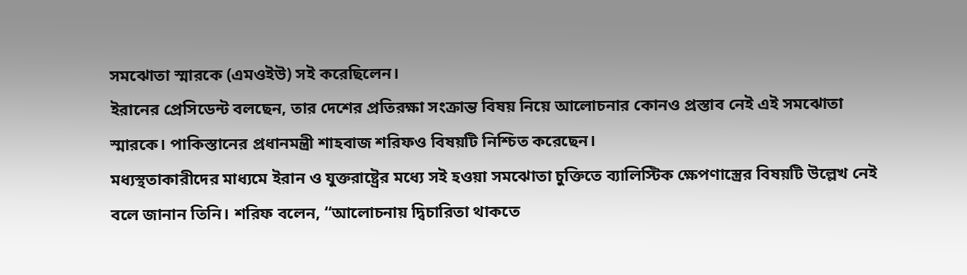সমঝোতা স্মারকে (এমওইউ) সই করেছিলেন।
ইরানের প্রেসিডেন্ট বলছেন, তার দেশের প্রতিরক্ষা সংক্রান্ত বিষয় নিয়ে আলোচনার কোনও প্রস্তাব নেই এই সমঝোতা স্মারকে। পাকিস্তানের প্রধানমন্ত্রী শাহবাজ শরিফও বিষয়টি নিশ্চিত করেছেন।
মধ্যস্থতাকারীদের মাধ্যমে ইরান ও যুক্তরাষ্ট্রের মধ্যে সই হওয়া সমঝোতা চুক্তিতে ব্যালিস্টিক ক্ষেপণাস্ত্রের বিষয়টি উল্লেখ নেই বলে জানান তিনি। শরিফ বলেন, “আলোচনায় দ্বিচারিতা থাকতে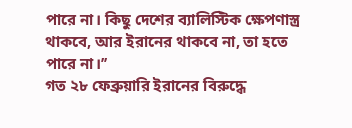পারে না। কিছু দেশের ব্যালিস্টিক ক্ষেপণাস্ত্র থাকবে, আর ইরানের থাকবে না, তা হতে পারে না।’’
গত ২৮ ফেব্রুয়ারি ইরানের বিরুদ্ধে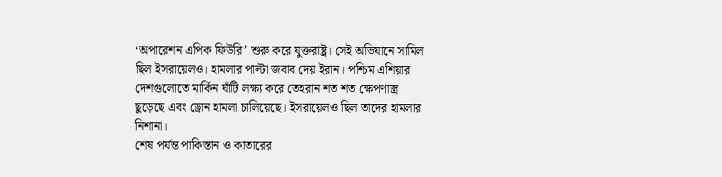‘অপারেশন এপিক ফিউরি’ শুরু করে যুক্তরাষ্ট্র। সেই অভিযানে সামিল ছিল ইসরায়েলও। হামলার পাল্টা জবাব দেয় ইরান। পশ্চিম এশিয়ার দেশগুলোতে মার্কিন ঘাঁটি লক্ষ্য করে তেহরান শত শত ক্ষেপণাস্ত্র ছুড়েছে এবং ড্রোন হামলা চালিয়েছে। ইসরায়েলও ছিল তাদের হামলার নিশানা।
শেষ পর্যন্ত পাকিস্তান ও কাতারের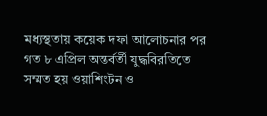মধ্যস্থতায় কয়েক দফা আলোচনার পর গত ৮ এপ্রিল অন্তর্বর্তী যুদ্ধবিরতিতে সম্মত হয় ওয়াশিংটন ও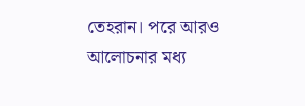তেহরান। পরে আরও আলোচনার মধ্য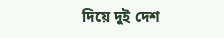দিয়ে দুই দেশ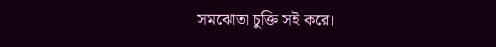সমঝোতা চুক্তি সই করে।